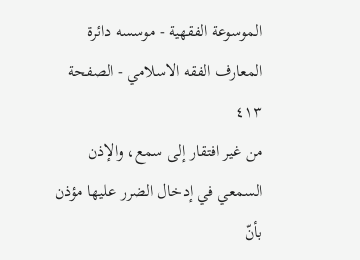الموسوعة الفقهية - موسسه دائرة المعارف الفقه الاسلامي - الصفحة ٤١٣
من غير افتقار إلى سمع، والإذن السمعي في إدخال الضرر عليها مؤذن بأنّ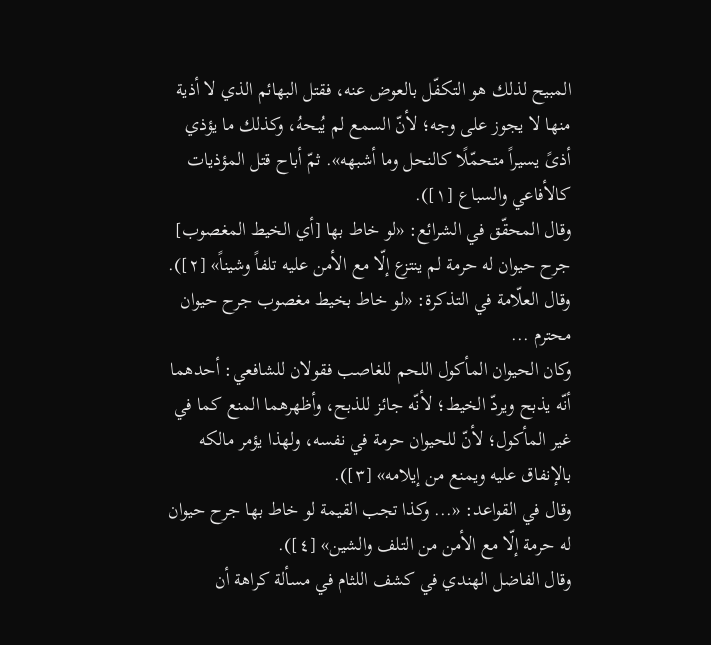المبيح لذلك هو التكفّل بالعوض عنه، فقتل البهائم الذي لا أذية منها لا يجوز على وجه؛ لأنّ السمع لم يُبحهُ، وكذلك ما يؤذي أذىً يسيراً متحمّلًا كالنحل وما أشبهه». ثمّ أباح قتل المؤذيات كالأفاعي والسباع [١]).
وقال المحقّق في الشرائع: «لو خاط بها [أي الخيط المغصوب] جرح حيوان له حرمة لم ينتزع إلّا مع الأمن عليه تلفاً وشيناً» [٢]).
وقال العلّامة في التذكرة: «لو خاط بخيط مغصوب جرح حيوان محترم ...
وكان الحيوان المأكول اللحم للغاصب فقولان للشافعي: أحدهما أنّه يذبح ويردّ الخيط؛ لأنّه جائز للذبح، وأظهرهما المنع كما في غير المأكول؛ لأنّ للحيوان حرمة في نفسه، ولهذا يؤمر مالكه بالإنفاق عليه ويمنع من إيلامه» [٣]).
وقال في القواعد: «... وكذا تجب القيمة لو خاط بها جرح حيوان له حرمة إلّا مع الأمن من التلف والشين» [٤]).
وقال الفاضل الهندي في كشف اللثام في مسألة كراهة أن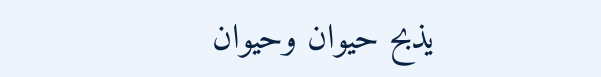يذبح حيوان وحيوان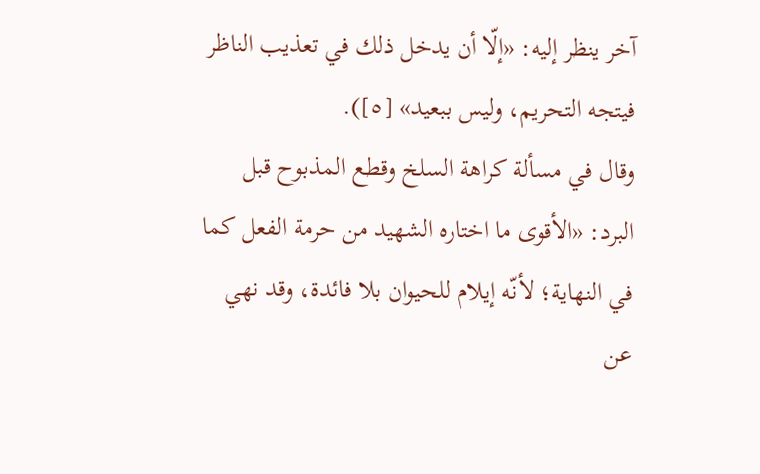آخر ينظر إليه: «إلّا أن يدخل ذلك في تعذيب الناظر فيتجه التحريم، وليس ببعيد» [٥]).
وقال في مسألة كراهة السلخ وقطع المذبوح قبل البرد: «الأقوى ما اختاره الشهيد من حرمة الفعل كما في النهاية؛ لأنّه إيلام للحيوان بلا فائدة، وقد نهي عن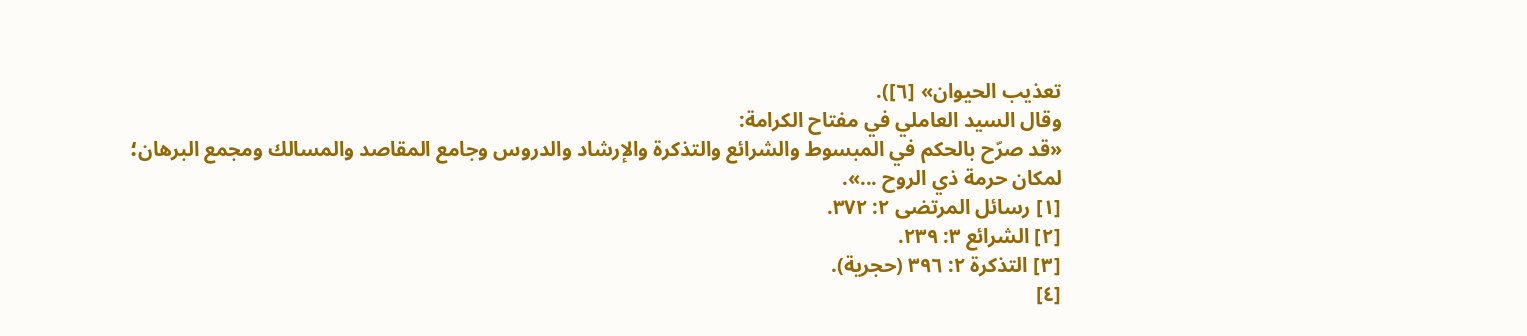تعذيب الحيوان» [٦]).
وقال السيد العاملي في مفتاح الكرامة:
«قد صرّح بالحكم في المبسوط والشرائع والتذكرة والإرشاد والدروس وجامع المقاصد والمسالك ومجمع البرهان؛ لمكان حرمة ذي الروح ...».
[١] رسائل المرتضى ٢: ٣٧٢.
[٢] الشرائع ٣: ٢٣٩.
[٣] التذكرة ٢: ٣٩٦ (حجرية).
[٤]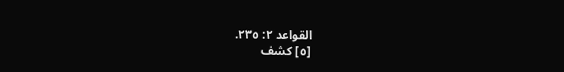القواعد ٢: ٢٣٥.
[٥] كشف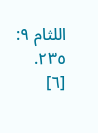اللثام ٩: ٢٣٥.
[٦]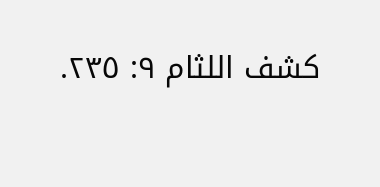كشف اللثام ٩: ٢٣٥.